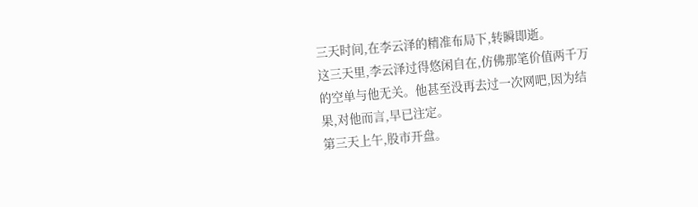三天时间,在李云泽的精准布局下,转瞬即逝。
这三天里,李云泽过得悠闲自在,仿佛那笔价值两千万的空单与他无关。他甚至没再去过一次网吧,因为结果,对他而言,早已注定。
第三天上午,股市开盘。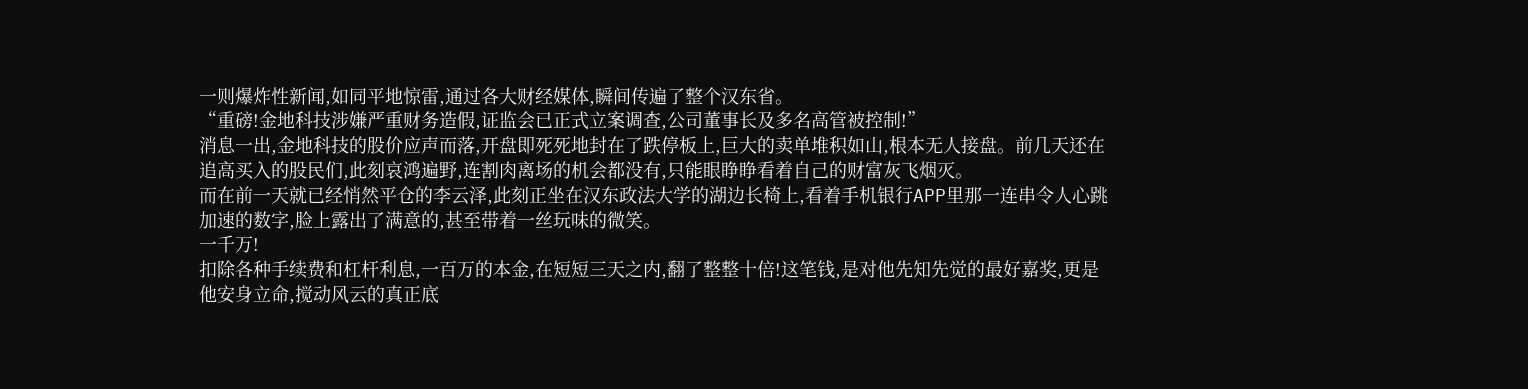一则爆炸性新闻,如同平地惊雷,通过各大财经媒体,瞬间传遍了整个汉东省。
“重磅!金地科技涉嫌严重财务造假,证监会已正式立案调查,公司董事长及多名高管被控制!”
消息一出,金地科技的股价应声而落,开盘即死死地封在了跌停板上,巨大的卖单堆积如山,根本无人接盘。前几天还在追高买入的股民们,此刻哀鸿遍野,连割肉离场的机会都没有,只能眼睁睁看着自己的财富灰飞烟灭。
而在前一天就已经悄然平仓的李云泽,此刻正坐在汉东政法大学的湖边长椅上,看着手机银行APP里那一连串令人心跳加速的数字,脸上露出了满意的,甚至带着一丝玩味的微笑。
一千万!
扣除各种手续费和杠杆利息,一百万的本金,在短短三天之内,翻了整整十倍!这笔钱,是对他先知先觉的最好嘉奖,更是他安身立命,搅动风云的真正底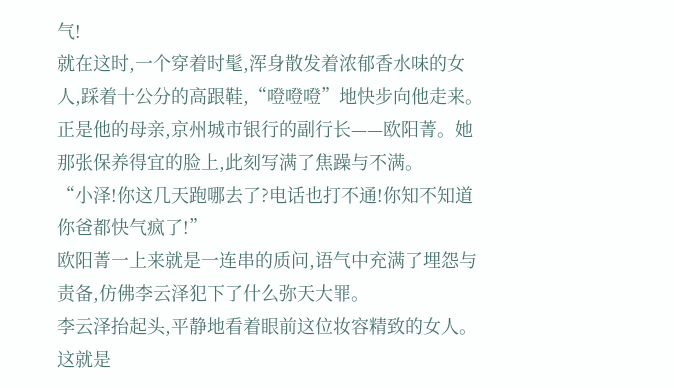气!
就在这时,一个穿着时髦,浑身散发着浓郁香水味的女人,踩着十公分的高跟鞋,“噔噔噔”地快步向他走来。
正是他的母亲,京州城市银行的副行长——欧阳菁。她那张保养得宜的脸上,此刻写满了焦躁与不满。
“小泽!你这几天跑哪去了?电话也打不通!你知不知道你爸都快气疯了!”
欧阳菁一上来就是一连串的质问,语气中充满了埋怨与责备,仿佛李云泽犯下了什么弥天大罪。
李云泽抬起头,平静地看着眼前这位妆容精致的女人。这就是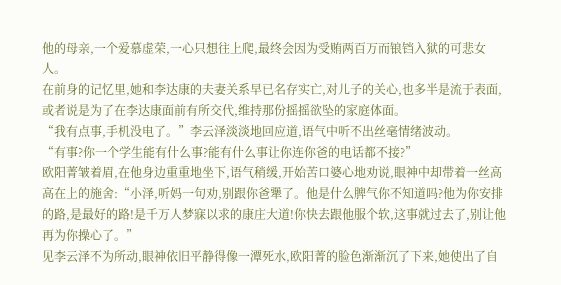他的母亲,一个爱慕虚荣,一心只想往上爬,最终会因为受贿两百万而锒铛入狱的可悲女人。
在前身的记忆里,她和李达康的夫妻关系早已名存实亡,对儿子的关心,也多半是流于表面,或者说是为了在李达康面前有所交代,维持那份摇摇欲坠的家庭体面。
“我有点事,手机没电了。”李云泽淡淡地回应道,语气中听不出丝毫情绪波动。
“有事?你一个学生能有什么事?能有什么事让你连你爸的电话都不接?”
欧阳菁皱着眉,在他身边重重地坐下,语气稍缓,开始苦口婆心地劝说,眼神中却带着一丝高高在上的施舍:“小泽,听妈一句劝,别跟你爸犟了。他是什么脾气你不知道吗?他为你安排的路,是最好的路!是千万人梦寐以求的康庄大道!你快去跟他服个软,这事就过去了,别让他再为你操心了。”
见李云泽不为所动,眼神依旧平静得像一潭死水,欧阳菁的脸色渐渐沉了下来,她使出了自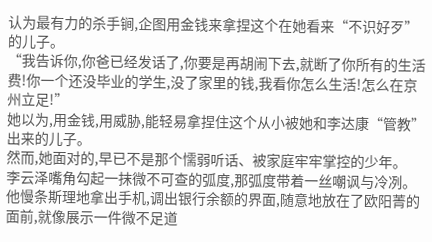认为最有力的杀手锏,企图用金钱来拿捏这个在她看来“不识好歹”的儿子。
“我告诉你,你爸已经发话了,你要是再胡闹下去,就断了你所有的生活费!你一个还没毕业的学生,没了家里的钱,我看你怎么生活!怎么在京州立足!”
她以为,用金钱,用威胁,能轻易拿捏住这个从小被她和李达康“管教”出来的儿子。
然而,她面对的,早已不是那个懦弱听话、被家庭牢牢掌控的少年。
李云泽嘴角勾起一抹微不可查的弧度,那弧度带着一丝嘲讽与冷冽。他慢条斯理地拿出手机,调出银行余额的界面,随意地放在了欧阳菁的面前,就像展示一件微不足道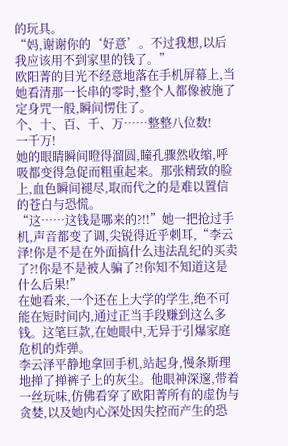的玩具。
“妈,谢谢你的‘好意’。不过我想,以后我应该用不到家里的钱了。”
欧阳菁的目光不经意地落在手机屏幕上,当她看清那一长串的零时,整个人都像被施了定身咒一般,瞬间愣住了。
个、十、百、千、万……整整八位数!
一千万!
她的眼睛瞬间瞪得溜圆,瞳孔骤然收缩,呼吸都变得急促而粗重起来。那张精致的脸上,血色瞬间褪尽,取而代之的是难以置信的苍白与恐慌。
“这……这钱是哪来的?!!”她一把抢过手机,声音都变了调,尖锐得近乎刺耳,“李云泽!你是不是在外面搞什么违法乱纪的买卖了?!你是不是被人骗了?!你知不知道这是什么后果!”
在她看来,一个还在上大学的学生,绝不可能在短时间内,通过正当手段赚到这么多钱。这笔巨款,在她眼中,无异于引爆家庭危机的炸弹。
李云泽平静地拿回手机,站起身,慢条斯理地掸了掸裤子上的灰尘。他眼神深邃,带着一丝玩味,仿佛看穿了欧阳菁所有的虚伪与贪婪,以及她内心深处因失控而产生的恐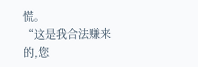慌。
“这是我合法赚来的,您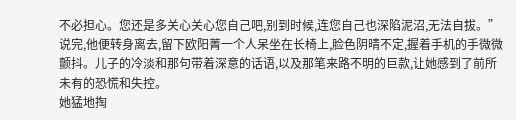不必担心。您还是多关心关心您自己吧,别到时候,连您自己也深陷泥沼,无法自拔。”
说完,他便转身离去,留下欧阳菁一个人呆坐在长椅上,脸色阴晴不定,握着手机的手微微颤抖。儿子的冷淡和那句带着深意的话语,以及那笔来路不明的巨款,让她感到了前所未有的恐慌和失控。
她猛地掏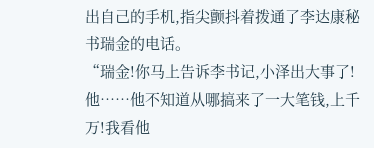出自己的手机,指尖颤抖着拨通了李达康秘书瑞金的电话。
“瑞金!你马上告诉李书记,小泽出大事了!他……他不知道从哪搞来了一大笔钱,上千万!我看他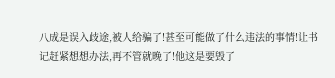八成是误入歧途,被人给骗了!甚至可能做了什么违法的事情!让书记赶紧想想办法,再不管就晚了!他这是要毁了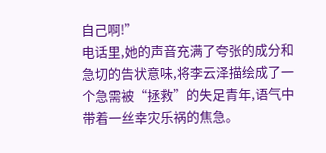自己啊!”
电话里,她的声音充满了夸张的成分和急切的告状意味,将李云泽描绘成了一个急需被“拯救”的失足青年,语气中带着一丝幸灾乐祸的焦急。